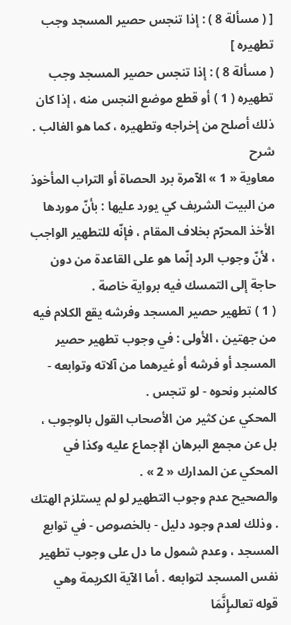[ ( مسألة 8 ) : إذا تنجس حصير المسجد وجب تطهيره ]
( مسألة 8 ) : إذا تنجس حصير المسجد وجب تطهيره ( 1 ) أو قطع موضع النجس منه ، إذا كان ذلك أصلح من إخراجه وتطهيره ، كما هو الغالب .
شرح
معاوية « 1 » الآمرة برد الحصاة أو التراب المأخوذ من البيت الشريف كي يورد عليها : بأنّ موردها الأخذ المحرّم بخلاف المقام ، فإنّه للتطهير الواجب ، لأنّ وجوب الرد إنّما هو على القاعدة من دون حاجة إلى التمسك فيه برواية خاصة .
( 1 ) تطهير حصير المسجد وفرشه يقع الكلام فيه من جهتين ، الأولى : في وجوب تطهير حصير المسجد أو فرشه أو غيرهما من آلاته وتوابعه - كالمنبر ونحوه - لو تنجس .
المحكي عن كثير من الأصحاب القول بالوجوب ، بل عن مجمع البرهان الإجماع عليه وكذا في المحكي عن المدارك « 2 » .
والصحيح عدم وجوب التطهير لو لم يستلزم الهتك . وذلك لعدم وجود دليل - بالخصوص - في توابع المسجد ، وعدم شمول ما دل على وجوب تطهير نفس المسجد لتوابعه . أما الآية الكريمة وهي قوله تعالىإِنَّمَا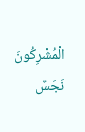الْمُشْرِكُونَ نَجَسٌ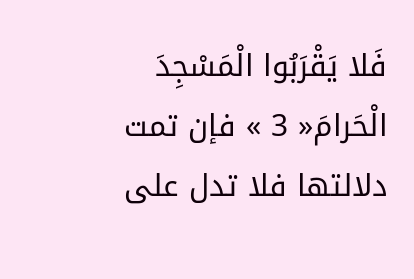فَلا يَقْرَبُوا الْمَسْجِدَ الْحَرامَ« 3 » فإن تمت دلالتها فلا تدل على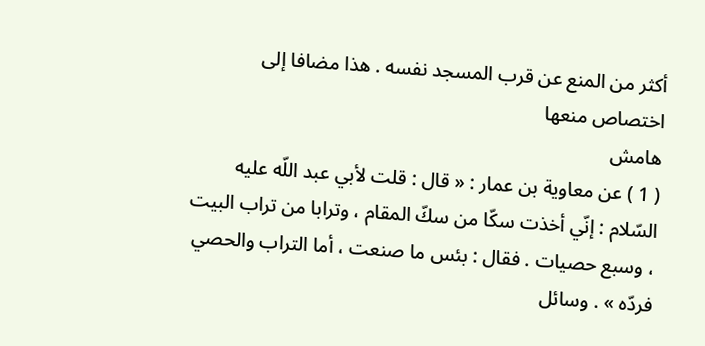أكثر من المنع عن قرب المسجد نفسه . هذا مضافا إلى اختصاص منعها
هامش
( 1 ) عن معاوية بن عمار : « قال : قلت لأبي عبد اللّه عليه السّلام : إنّي أخذت سكّا من سكّ المقام ، وترابا من تراب البيت ، وسبع حصيات . فقال : بئس ما صنعت ، أما التراب والحصي فردّه » . وسائل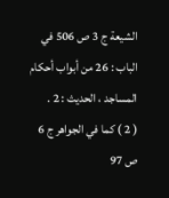الشيعة ج 3 ص 506 في الباب : 26 من أبواب أحكام المساجد ، الحديث : 2 .
( 2 ) كما في الجواهر ج 6 ص 97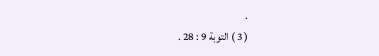.
( 3 ) التوبة 9 : 28 .